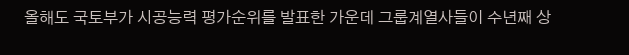올해도 국토부가 시공능력 평가순위를 발표한 가운데 그룹계열사들이 수년째 상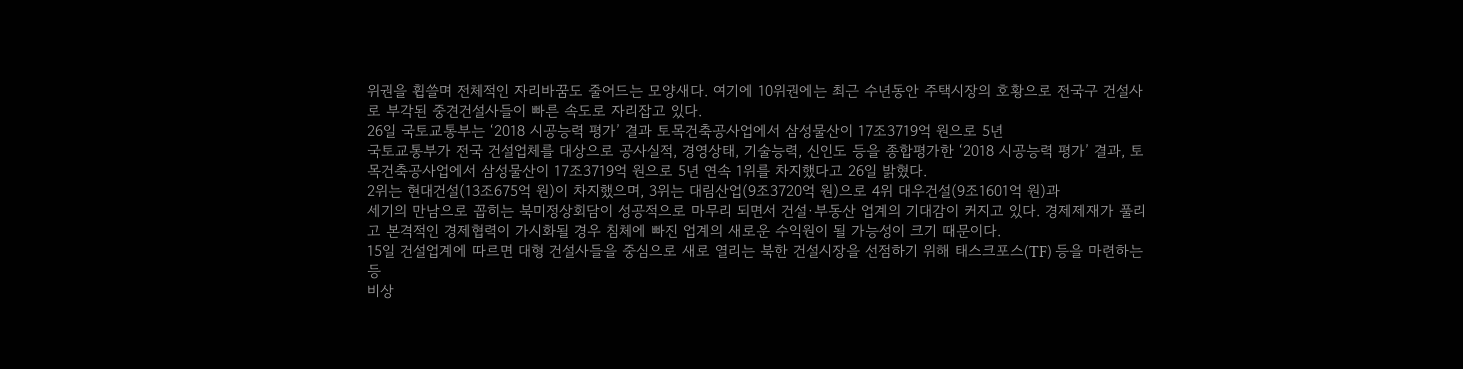위권을 휩쓸며 전체적인 자리바꿈도 줄어드는 모양새다. 여기에 10위권에는 최근 수년동안 주택시장의 호황으로 전국구 건설사로 부각된 중견건설사들이 빠른 속도로 자리잡고 있다.
26일 국토교통부는 ‘2018 시공능력 평가’ 결과 토목건축공사업에서 삼성물산이 17조3719억 원으로 5년
국토교통부가 전국 건설업체를 대상으로 공사실적, 경영상태, 기술능력, 신인도 등을 종합평가한 ‘2018 시공능력 평가’ 결과, 토목건축공사업에서 삼성물산이 17조3719억 원으로 5년 연속 1위를 차지했다고 26일 밝혔다.
2위는 현대건설(13조675억 원)이 차지했으며, 3위는 대림산업(9조3720억 원)으로 4위 대우건설(9조1601억 원)과
세기의 만남으로 꼽히는 북미정상회담이 성공적으로 마무리 되면서 건설·부동산 업계의 기대감이 커지고 있다. 경제제재가 풀리고 본격적인 경제협력이 가시화될 경우 침체에 빠진 업계의 새로운 수익원이 될 가능성이 크기 때문이다.
15일 건설업계에 따르면 대형 건설사들을 중심으로 새로 열리는 북한 건설시장을 선점하기 위해 태스크포스(TF) 등을 마련하는 등
비상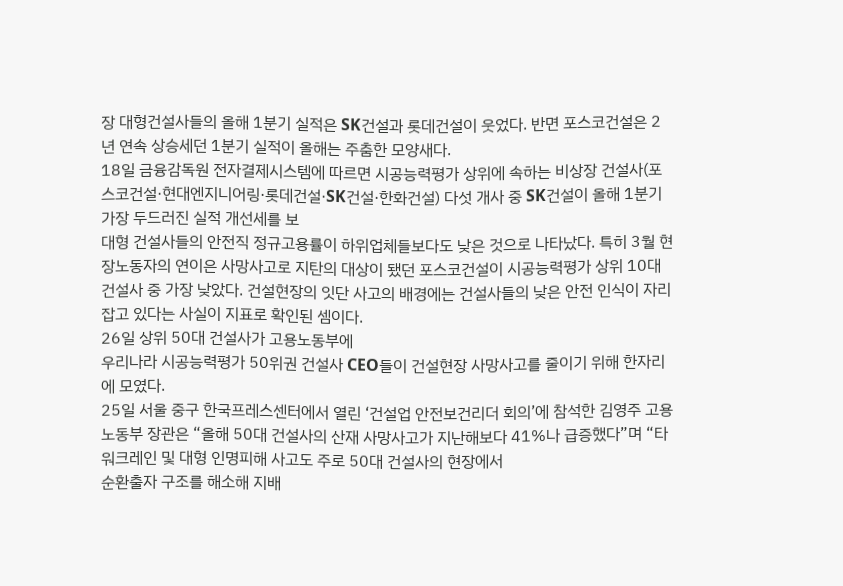장 대형건설사들의 올해 1분기 실적은 SK건설과 롯데건설이 웃었다. 반면 포스코건설은 2년 연속 상승세던 1분기 실적이 올해는 주춤한 모양새다.
18일 금융감독원 전자결제시스템에 따르면 시공능력평가 상위에 속하는 비상장 건설사(포스코건설·현대엔지니어링·롯데건설·SK건설·한화건설) 다섯 개사 중 SK건설이 올해 1분기 가장 두드러진 실적 개선세를 보
대형 건설사들의 안전직 정규고용률이 하위업체들보다도 낮은 것으로 나타났다. 특히 3월 현장노동자의 연이은 사망사고로 지탄의 대상이 됐던 포스코건설이 시공능력평가 상위 10대 건설사 중 가장 낮았다. 건설현장의 잇단 사고의 배경에는 건설사들의 낮은 안전 인식이 자리잡고 있다는 사실이 지표로 확인된 셈이다.
26일 상위 50대 건설사가 고용노동부에
우리나라 시공능력평가 50위권 건설사 CEO들이 건설현장 사망사고를 줄이기 위해 한자리에 모였다.
25일 서울 중구 한국프레스센터에서 열린 ‘건설업 안전보건리더 회의’에 참석한 김영주 고용노동부 장관은 “올해 50대 건설사의 산재 사망사고가 지난해보다 41%나 급증했다”며 “타워크레인 및 대형 인명피해 사고도 주로 50대 건설사의 현장에서
순환출자 구조를 해소해 지배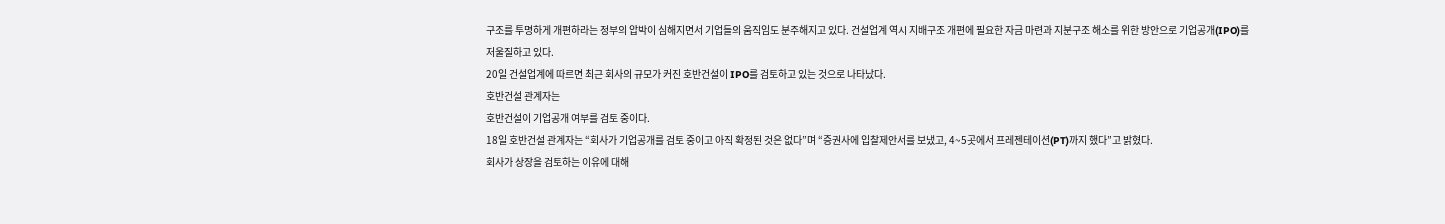구조를 투명하게 개편하라는 정부의 압박이 심해지면서 기업들의 움직임도 분주해지고 있다. 건설업계 역시 지배구조 개편에 필요한 자금 마련과 지분구조 해소를 위한 방안으로 기업공개(IPO)를 저울질하고 있다.
20일 건설업계에 따르면 최근 회사의 규모가 커진 호반건설이 IPO를 검토하고 있는 것으로 나타났다.
호반건설 관계자는
호반건설이 기업공개 여부를 검토 중이다.
18일 호반건설 관계자는 “회사가 기업공개를 검토 중이고 아직 확정된 것은 없다”며 “증권사에 입찰제안서를 보냈고, 4~5곳에서 프레젠테이션(PT)까지 했다”고 밝혔다.
회사가 상장을 검토하는 이유에 대해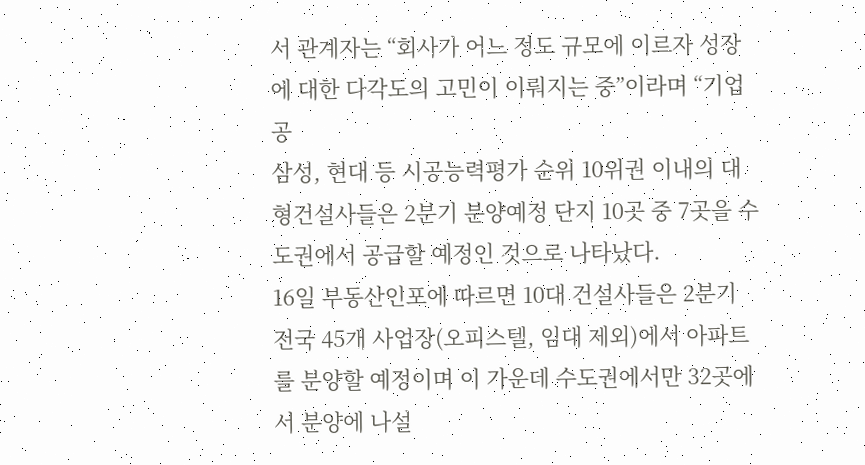서 관계자는 “회사가 어느 정도 규모에 이르자 성장에 대한 다각도의 고민이 이뤄지는 중”이라며 “기업공
삼성, 현대 등 시공능력평가 순위 10위권 이내의 대형건설사들은 2분기 분양예정 단지 10곳 중 7곳을 수도권에서 공급할 예정인 것으로 나타났다.
16일 부동산인포에 따르면 10대 건설사들은 2분기 전국 45개 사업장(오피스텔, 임대 제외)에서 아파트를 분양할 예정이며 이 가운데 수도권에서만 32곳에서 분양에 나설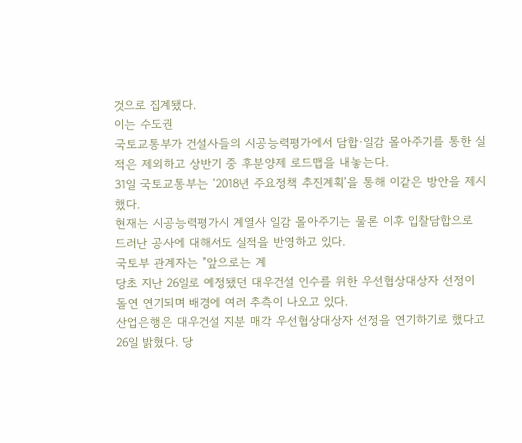것으로 집계됐다.
이는 수도권
국토교통부가 건설사들의 시공능력평가에서 담합·일감 몰아주기를 통한 실적은 제외하고 상반기 중 후분양제 로드맵을 내놓는다.
31일 국토교통부는 ‘2018년 주요정책 추진계획’을 통해 이같은 방안을 제시했다.
현재는 시공능력평가시 계열사 일감 몰아주기는 물론 이후 입찰담합으로 드러난 공사에 대해서도 실적을 반영하고 있다.
국토부 관계자는 "앞으로는 계
당초 지난 26일로 예정됐던 대우건설 인수를 위한 우선협상대상자 선정이 돌연 연기되며 배경에 여러 추측이 나오고 있다.
산업은행은 대우건설 지분 매각 우선협상대상자 선정을 연기하기로 했다고 26일 밝혔다. 당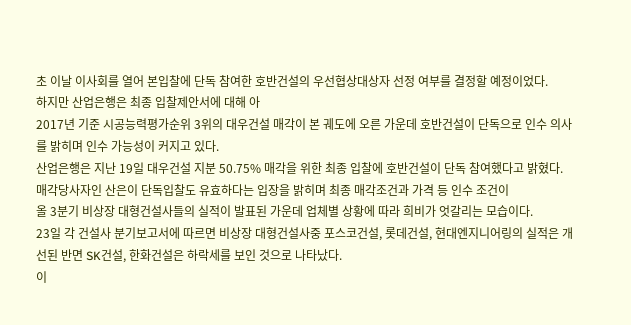초 이날 이사회를 열어 본입찰에 단독 참여한 호반건설의 우선협상대상자 선정 여부를 결정할 예정이었다.
하지만 산업은행은 최종 입찰제안서에 대해 아
2017년 기준 시공능력평가순위 3위의 대우건설 매각이 본 궤도에 오른 가운데 호반건설이 단독으로 인수 의사를 밝히며 인수 가능성이 커지고 있다.
산업은행은 지난 19일 대우건설 지분 50.75% 매각을 위한 최종 입찰에 호반건설이 단독 참여했다고 밝혔다.
매각당사자인 산은이 단독입찰도 유효하다는 입장을 밝히며 최종 매각조건과 가격 등 인수 조건이
올 3분기 비상장 대형건설사들의 실적이 발표된 가운데 업체별 상황에 따라 희비가 엇갈리는 모습이다.
23일 각 건설사 분기보고서에 따르면 비상장 대형건설사중 포스코건설, 롯데건설, 현대엔지니어링의 실적은 개선된 반면 SK건설, 한화건설은 하락세를 보인 것으로 나타났다.
이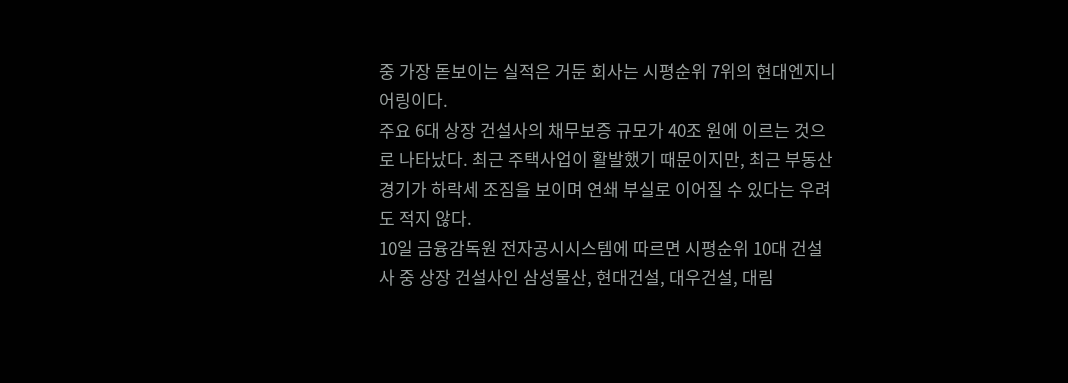중 가장 돋보이는 실적은 거둔 회사는 시평순위 7위의 현대엔지니어링이다.
주요 6대 상장 건설사의 채무보증 규모가 40조 원에 이르는 것으로 나타났다. 최근 주택사업이 활발했기 때문이지만, 최근 부동산 경기가 하락세 조짐을 보이며 연쇄 부실로 이어질 수 있다는 우려도 적지 않다.
10일 금융감독원 전자공시시스템에 따르면 시평순위 10대 건설사 중 상장 건설사인 삼성물산, 현대건설, 대우건설, 대림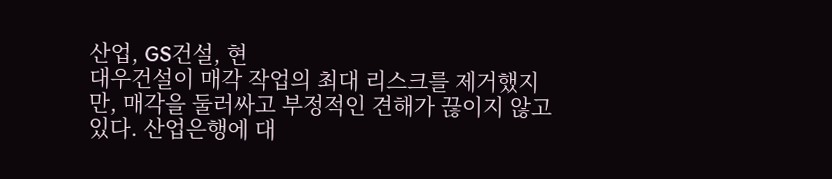산업, GS건설, 현
대우건설이 매각 작업의 최대 리스크를 제거했지만, 매각을 둘러싸고 부정적인 견해가 끊이지 않고 있다. 산업은행에 대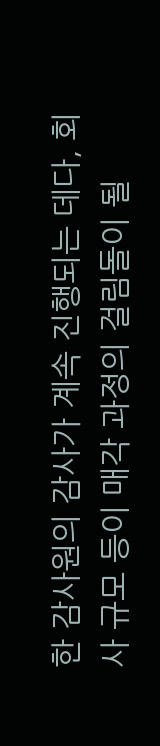한 감사원의 감사가 계속 진행되는 데다, 회사 규모 등이 매각 과정의 걸림돌이 될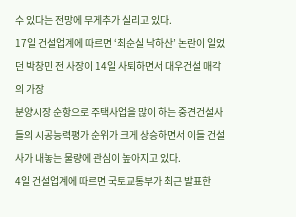수 있다는 전망에 무게추가 실리고 있다.
17일 건설업계에 따르면 ‘최순실 낙하산’ 논란이 일었던 박창민 전 사장이 14일 사퇴하면서 대우건설 매각의 가장
분양시장 순항으로 주택사업을 많이 하는 중견건설사들의 시공능력평가 순위가 크게 상승하면서 이들 건설사가 내놓는 물량에 관심이 높아지고 있다.
4일 건설업계에 따르면 국토교통부가 최근 발표한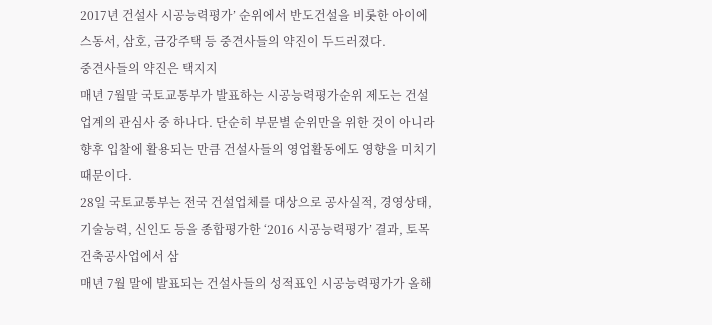2017년 건설사 시공능력평가’ 순위에서 반도건설을 비롯한 아이에스동서, 삼호, 금강주택 등 중견사들의 약진이 두드러졌다.
중견사들의 약진은 택지지
매년 7월말 국토교통부가 발표하는 시공능력평가순위 제도는 건설업계의 관심사 중 하나다. 단순히 부문별 순위만을 위한 것이 아니라 향후 입찰에 활용되는 만큼 건설사들의 영업활동에도 영향을 미치기 때문이다.
28일 국토교통부는 전국 건설업체를 대상으로 공사실적, 경영상태, 기술능력, 신인도 등을 종합평가한 ‘2016 시공능력평가’ 결과, 토목건축공사업에서 삼
매년 7월 말에 발표되는 건설사들의 성적표인 시공능력평가가 올해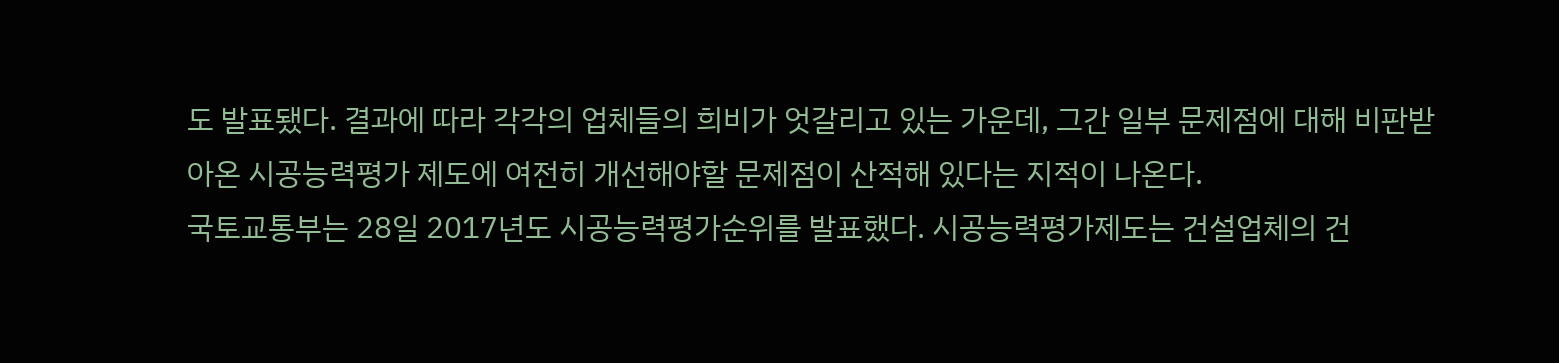도 발표됐다. 결과에 따라 각각의 업체들의 희비가 엇갈리고 있는 가운데, 그간 일부 문제점에 대해 비판받아온 시공능력평가 제도에 여전히 개선해야할 문제점이 산적해 있다는 지적이 나온다.
국토교통부는 28일 2017년도 시공능력평가순위를 발표했다. 시공능력평가제도는 건설업체의 건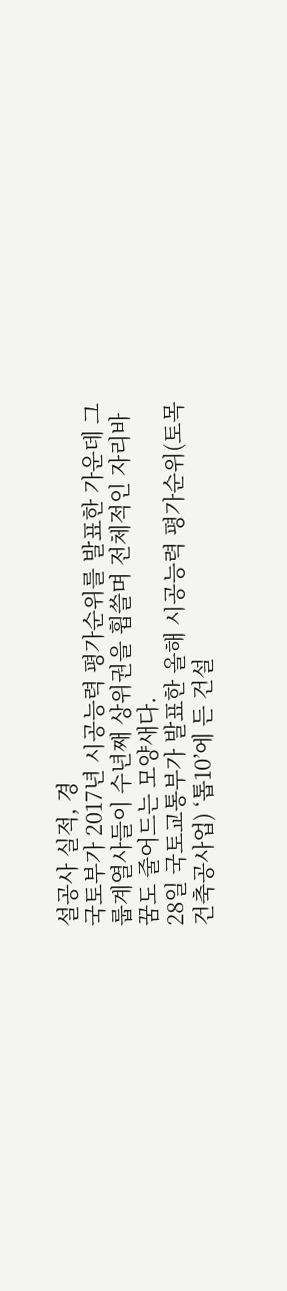설공사 실적, 경
국토부가 2017년 시공능력 평가순위를 발표한 가운데 그룹계열사들이 수년째 상위권을 휩쓸며 전체적인 자리바꿈도 줄어드는 모양새다.
28일 국토교통부가 발표한 올해 시공능력 평가순위(토목건축공사업) ‘톱10’에 든 건설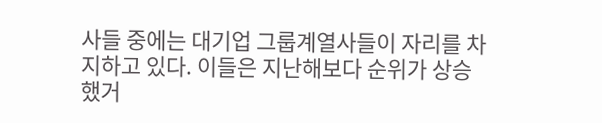사들 중에는 대기업 그룹계열사들이 자리를 차지하고 있다. 이들은 지난해보다 순위가 상승했거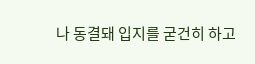나 동결돼 입지를 굳건히 하고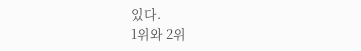있다.
1위와 2위